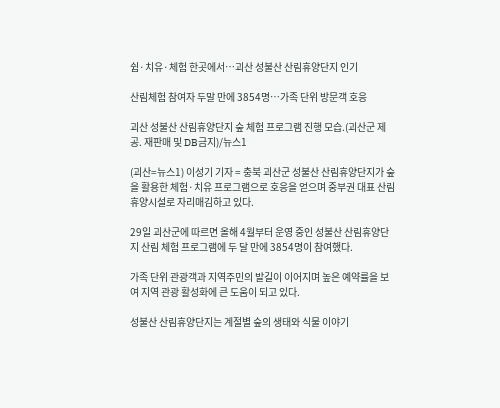쉼·치유·체험 한곳에서…괴산 성불산 산림휴양단지 인기

산림체험 참여자 두말 만에 3854명…가족 단위 방문객 호응

괴산 성불산 산림휴양단지 숲 체험 프로그램 진행 모습.(괴산군 제공. 재판매 및 DB금지)/뉴스1

(괴산=뉴스1) 이성기 기자 = 충북 괴산군 성불산 산림휴양단지가 숲을 활용한 체험·치유 프로그램으로 호응을 얻으며 중부권 대표 산림휴양시설로 자리매김하고 있다.

29일 괴산군에 따르면 올해 4월부터 운영 중인 성불산 산림휴양단지 산림 체험 프로그램에 두 달 만에 3854명이 참여했다.

가족 단위 관광객과 지역주민의 발길이 이어지며 높은 예약률을 보여 지역 관광 활성화에 큰 도움이 되고 있다.

성불산 산림휴양단지는 계절별 숲의 생태와 식물 이야기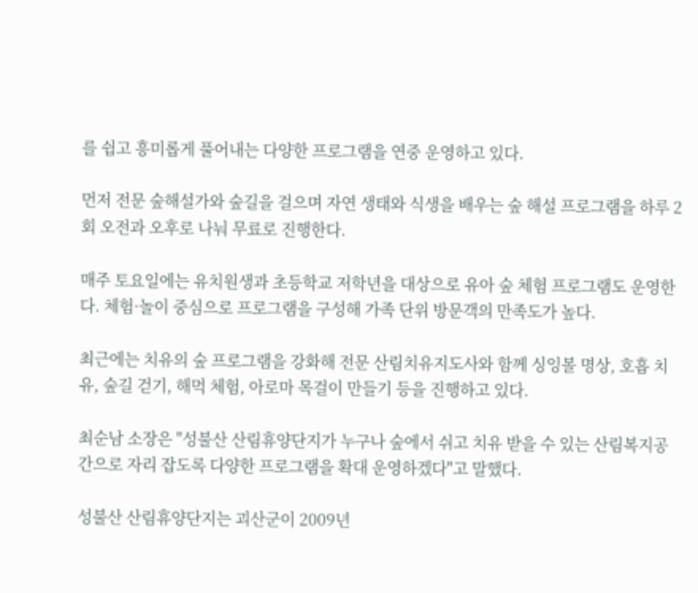를 쉽고 흥미롭게 풀어내는 다양한 프로그램을 연중 운영하고 있다.

먼저 전문 숲해설가와 숲길을 걸으며 자연 생태와 식생을 배우는 숲 해설 프로그램을 하루 2회 오전과 오후로 나눠 무료로 진행한다.

매주 토요일에는 유치원생과 초등학교 저학년을 대상으로 유아 숲 체험 프로그램도 운영한다. 체험·놀이 중심으로 프로그램을 구성해 가족 단위 방문객의 만족도가 높다.

최근에는 치유의 숲 프로그램을 강화해 전문 산림치유지도사와 함께 싱잉볼 명상, 호흡 치유, 숲길 걷기, 해먹 체험, 아로마 목걸이 만들기 등을 진행하고 있다.

최순남 소장은 "성불산 산림휴양단지가 누구나 숲에서 쉬고 치유 받을 수 있는 산림복지공간으로 자리 잡도록 다양한 프로그램을 확대 운영하겠다"고 말했다.

성불산 산림휴양단지는 괴산군이 2009년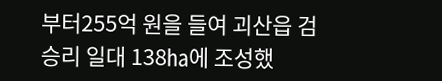부터255억 원을 들여 괴산읍 검승리 일대 138㏊에 조성했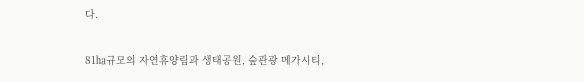다.

81㏊규모의 자연휴양림과 생태공원, 숲관광 메가시티,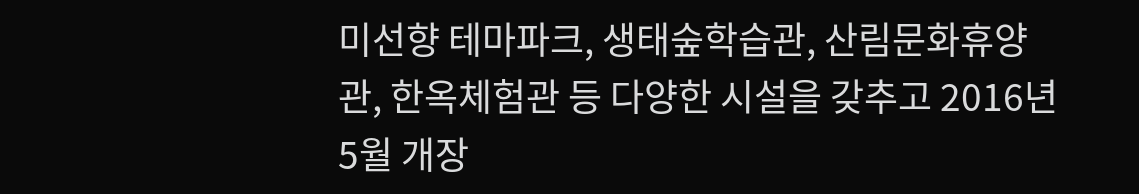미선향 테마파크, 생태숲학습관, 산림문화휴양관, 한옥체험관 등 다양한 시설을 갖추고 2016년 5월 개장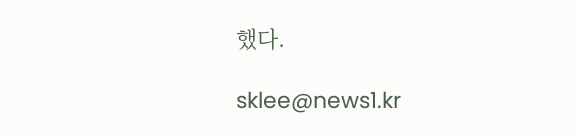했다.

sklee@news1.kr